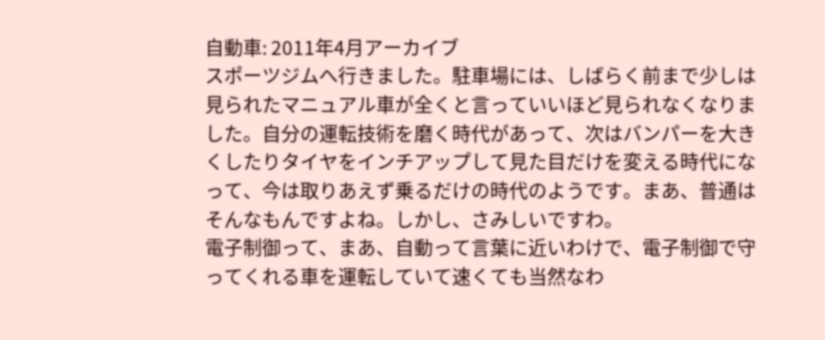自動車: 2011年4月アーカイブ
スポーツジムへ行きました。駐車場には、しばらく前まで少しは見られたマニュアル車が全くと言っていいほど見られなくなりました。自分の運転技術を磨く時代があって、次はバンパーを大きくしたりタイヤをインチアップして見た目だけを変える時代になって、今は取りあえず乗るだけの時代のようです。まあ、普通はそんなもんですよね。しかし、さみしいですわ。
電子制御って、まあ、自動って言葉に近いわけで、電子制御で守ってくれる車を運転していて速くても当然なわ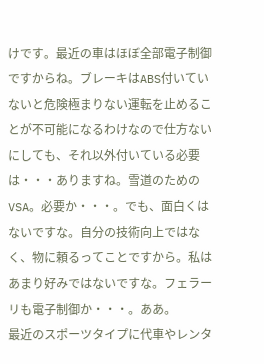けです。最近の車はほぼ全部電子制御ですからね。ブレーキはABS付いていないと危険極まりない運転を止めることが不可能になるわけなので仕方ないにしても、それ以外付いている必要は・・・ありますね。雪道のためのVSA。必要か・・・。でも、面白くはないですな。自分の技術向上ではなく、物に頼るってことですから。私はあまり好みではないですな。フェラーリも電子制御か・・・。ああ。
最近のスポーツタイプに代車やレンタ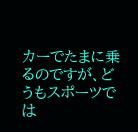カーでたまに乗るのですが、どうもスポーツでは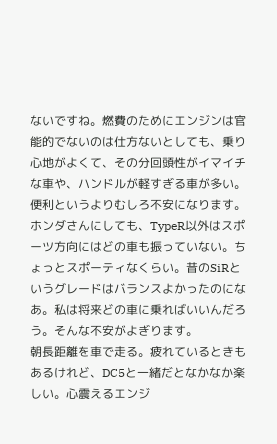ないですね。燃費のためにエンジンは官能的でないのは仕方ないとしても、乗り心地がよくて、その分回頭性がイマイチな車や、ハンドルが軽すぎる車が多い。便利というよりむしろ不安になります。
ホンダさんにしても、TypeR以外はスポーツ方向にはどの車も振っていない。ちょっとスポーティなくらい。昔のSiRというグレードはバランスよかったのになあ。私は将来どの車に乗ればいいんだろう。そんな不安がよぎります。
朝長距離を車で走る。疲れているときもあるけれど、DC5と一緒だとなかなか楽しい。心震えるエンジ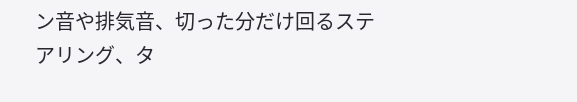ン音や排気音、切った分だけ回るステアリング、タ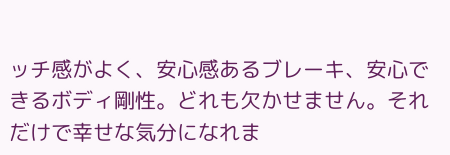ッチ感がよく、安心感あるブレーキ、安心できるボディ剛性。どれも欠かせません。それだけで幸せな気分になれま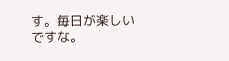す。毎日が楽しいですな。